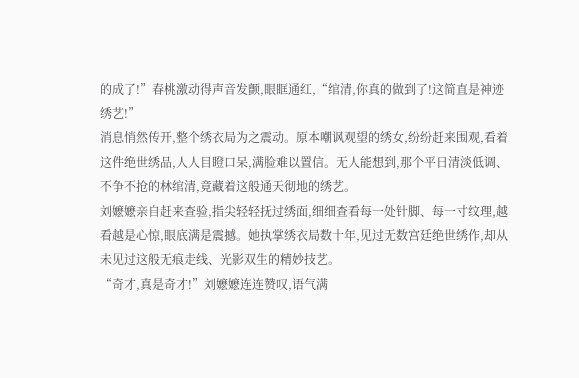的成了!”春桃激动得声音发颤,眼眶通红,“绾清,你真的做到了!这简直是神迹绣艺!”
消息悄然传开,整个绣衣局为之震动。原本嘲讽观望的绣女,纷纷赶来围观,看着这件绝世绣品,人人目瞪口呆,满脸难以置信。无人能想到,那个平日清淡低调、不争不抢的林绾清,竟藏着这般通天彻地的绣艺。
刘嬷嬷亲自赶来查验,指尖轻轻抚过绣面,细细查看每一处针脚、每一寸纹理,越看越是心惊,眼底满是震撼。她执掌绣衣局数十年,见过无数宫廷绝世绣作,却从未见过这般无痕走线、光影双生的精妙技艺。
“奇才,真是奇才!”刘嬷嬷连连赞叹,语气满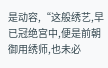是动容,“这般绣艺,早已冠绝宫中,便是前朝御用绣师,也未必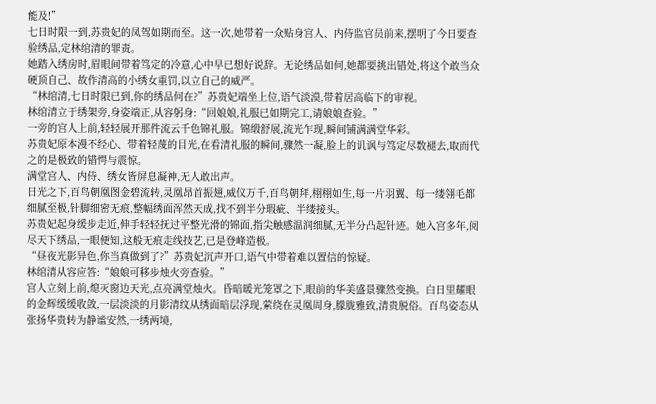能及!”
七日时限一到,苏贵妃的凤驾如期而至。这一次,她带着一众贴身宫人、内侍监官员前来,摆明了今日要查验绣品,定林绾清的罪责。
她踏入绣房时,眉眼间带着笃定的冷意,心中早已想好说辞。无论绣品如何,她都要挑出错处,将这个敢当众硬顶自己、故作清高的小绣女重罚,以立自己的威严。
“林绾清,七日时限已到,你的绣品何在?”苏贵妃端坐上位,语气淡漠,带着居高临下的审视。
林绾清立于绣架旁,身姿端正,从容躬身:“回娘娘,礼服已如期完工,请娘娘查验。”
一旁的宫人上前,轻轻展开那件流云千色锦礼服。锦缎舒展,流光乍现,瞬间铺满满堂华彩。
苏贵妃原本漫不经心、带着轻蔑的目光,在看清礼服的瞬间,骤然一凝,脸上的讥讽与笃定尽数褪去,取而代之的是极致的错愕与震惊。
满堂宫人、内侍、绣女皆屏息凝神,无人敢出声。
日光之下,百鸟朝凰图金碧流转,灵凰昂首振翅,威仪万千,百鸟朝拜,栩栩如生,每一片羽翼、每一缕翎毛都细腻至极,针脚细密无痕,整幅绣面浑然天成,找不到半分瑕疵、半缕接头。
苏贵妃起身缓步走近,伸手轻轻抚过平整光滑的锦面,指尖触感温润细腻,无半分凸起针迹。她入宫多年,阅尽天下绣品,一眼便知,这般无痕走线技艺,已是登峰造极。
“昼夜光影异色,你当真做到了?”苏贵妃沉声开口,语气中带着难以置信的惊疑。
林绾清从容应答:“娘娘可移步烛火旁查验。”
宫人立刻上前,熄灭窗边天光,点亮满堂烛火。昏暗暖光笼罩之下,眼前的华美盛景骤然变换。白日里耀眼的金辉缓缓收敛,一层淡淡的月影清纹从绣面暗层浮现,萦绕在灵凰周身,朦胧雅致,清贵脱俗。百鸟姿态从张扬华贵转为静谧安然,一绣两境,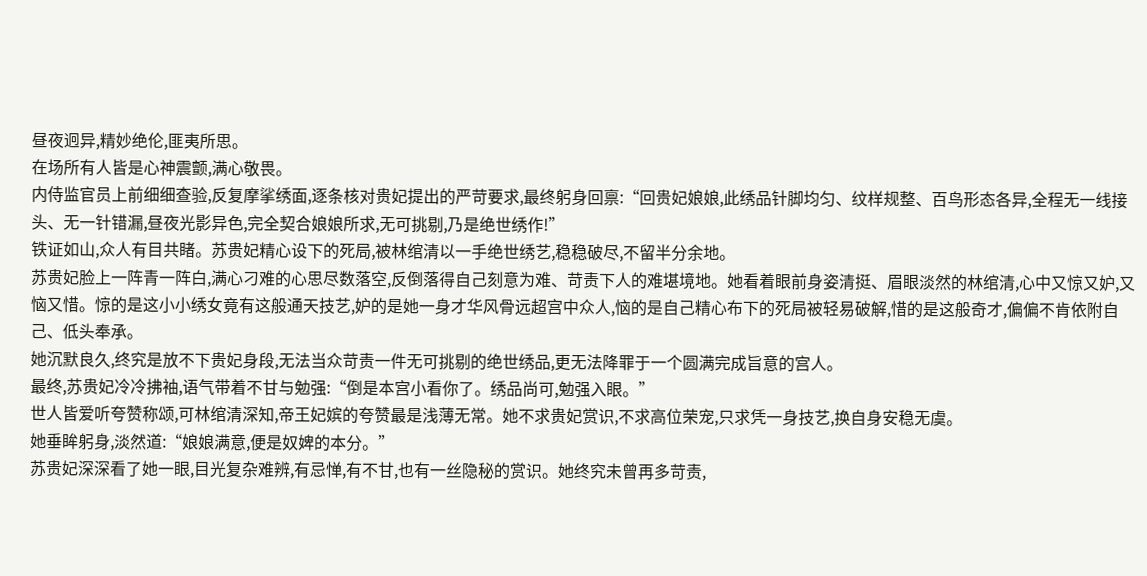昼夜迥异,精妙绝伦,匪夷所思。
在场所有人皆是心神震颤,满心敬畏。
内侍监官员上前细细查验,反复摩挲绣面,逐条核对贵妃提出的严苛要求,最终躬身回禀:“回贵妃娘娘,此绣品针脚均匀、纹样规整、百鸟形态各异,全程无一线接头、无一针错漏,昼夜光影异色,完全契合娘娘所求,无可挑剔,乃是绝世绣作!”
铁证如山,众人有目共睹。苏贵妃精心设下的死局,被林绾清以一手绝世绣艺,稳稳破尽,不留半分余地。
苏贵妃脸上一阵青一阵白,满心刁难的心思尽数落空,反倒落得自己刻意为难、苛责下人的难堪境地。她看着眼前身姿清挺、眉眼淡然的林绾清,心中又惊又妒,又恼又惜。惊的是这小小绣女竟有这般通天技艺,妒的是她一身才华风骨远超宫中众人,恼的是自己精心布下的死局被轻易破解,惜的是这般奇才,偏偏不肯依附自己、低头奉承。
她沉默良久,终究是放不下贵妃身段,无法当众苛责一件无可挑剔的绝世绣品,更无法降罪于一个圆满完成旨意的宫人。
最终,苏贵妃冷冷拂袖,语气带着不甘与勉强:“倒是本宫小看你了。绣品尚可,勉强入眼。”
世人皆爱听夸赞称颂,可林绾清深知,帝王妃嫔的夸赞最是浅薄无常。她不求贵妃赏识,不求高位荣宠,只求凭一身技艺,换自身安稳无虞。
她垂眸躬身,淡然道:“娘娘满意,便是奴婢的本分。”
苏贵妃深深看了她一眼,目光复杂难辨,有忌惮,有不甘,也有一丝隐秘的赏识。她终究未曾再多苛责,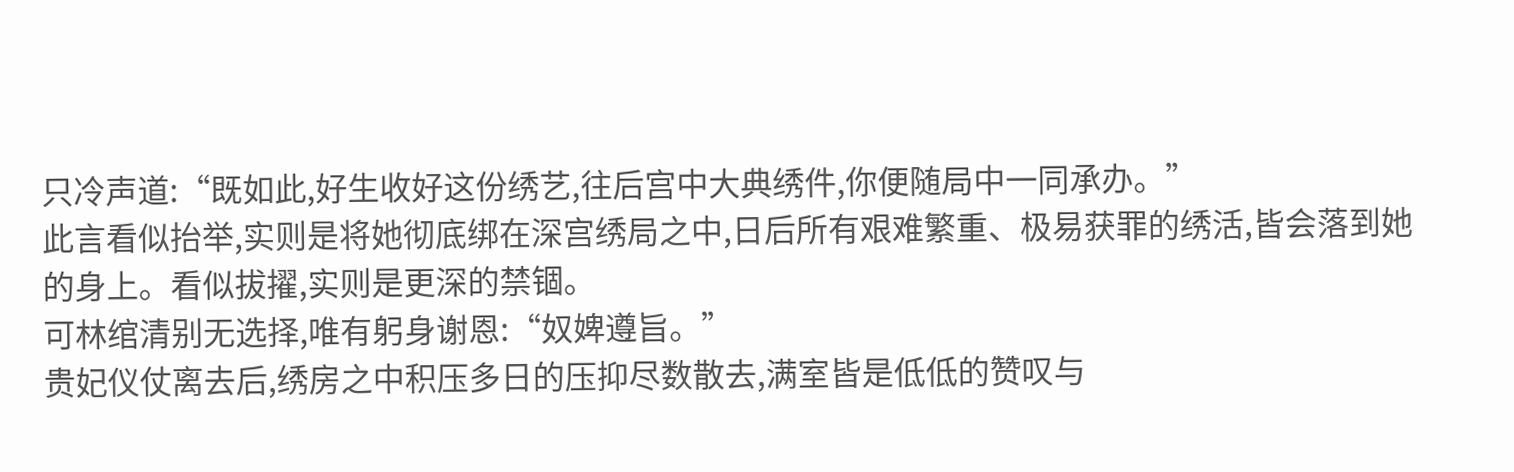只冷声道:“既如此,好生收好这份绣艺,往后宫中大典绣件,你便随局中一同承办。”
此言看似抬举,实则是将她彻底绑在深宫绣局之中,日后所有艰难繁重、极易获罪的绣活,皆会落到她的身上。看似拔擢,实则是更深的禁锢。
可林绾清别无选择,唯有躬身谢恩:“奴婢遵旨。”
贵妃仪仗离去后,绣房之中积压多日的压抑尽数散去,满室皆是低低的赞叹与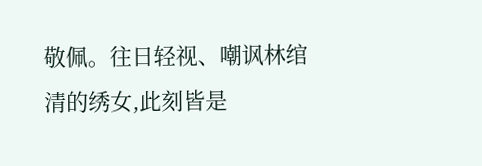敬佩。往日轻视、嘲讽林绾清的绣女,此刻皆是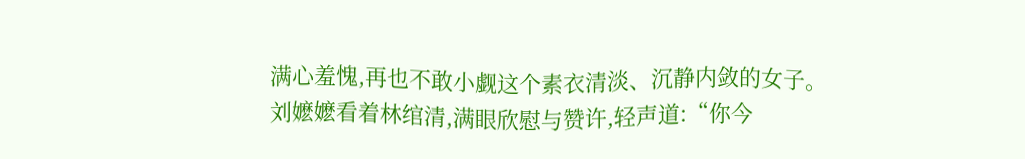满心羞愧,再也不敢小觑这个素衣清淡、沉静内敛的女子。
刘嬷嬷看着林绾清,满眼欣慰与赞许,轻声道:“你今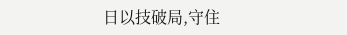日以技破局,守住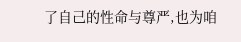了自己的性命与尊严,也为咱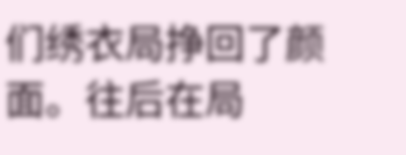们绣衣局挣回了颜面。往后在局